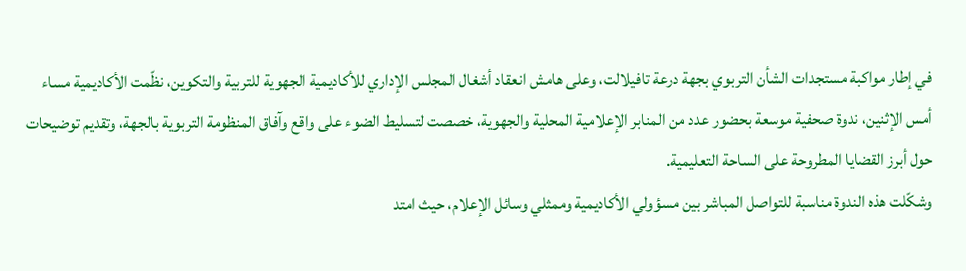في إطار مواكبة مستجدات الشأن التربوي بجهة درعة تافيلالت، وعلى هامش انعقاد أشغال المجلس الإداري للأكاديمية الجهوية للتربية والتكوين، نظّمت الأكاديمية مساء أمس الإثنين، ندوة صحفية موسعة بحضور عدد من المنابر الإعلامية المحلية والجهوية، خصصت لتسليط الضوء على واقع وآفاق المنظومة التربوية بالجهة، وتقديم توضيحات حول أبرز القضايا المطروحة على الساحة التعليمية.
وشكّلت هذه الندوة مناسبة للتواصل المباشر بين مسؤولي الأكاديمية وممثلي وسائل الإعلام، حيث امتد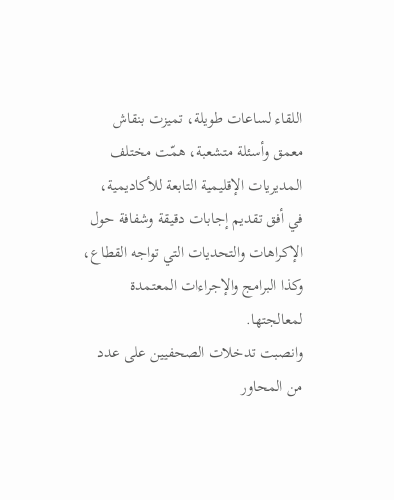اللقاء لساعات طويلة، تميزت بنقاش معمق وأسئلة متشعبة، همّت مختلف المديريات الإقليمية التابعة للأكاديمية، في أفق تقديم إجابات دقيقة وشفافة حول الإكراهات والتحديات التي تواجه القطاع، وكذا البرامج والإجراءات المعتمدة لمعالجتها.
وانصبت تدخلات الصحفيين على عدد من المحاور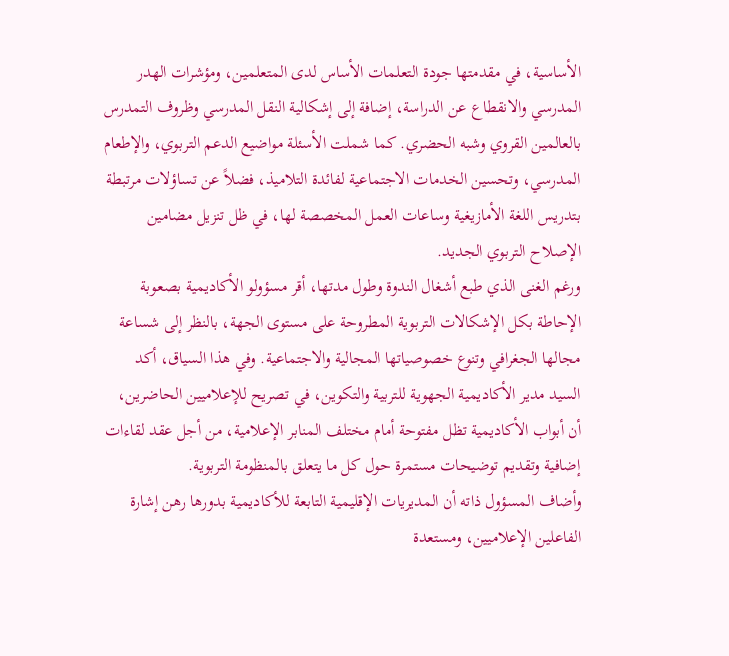الأساسية، في مقدمتها جودة التعلمات الأساس لدى المتعلمين، ومؤشرات الهدر المدرسي والانقطاع عن الدراسة، إضافة إلى إشكالية النقل المدرسي وظروف التمدرس بالعالمين القروي وشبه الحضري. كما شملت الأسئلة مواضيع الدعم التربوي، والإطعام المدرسي، وتحسين الخدمات الاجتماعية لفائدة التلاميذ، فضلاً عن تساؤلات مرتبطة بتدريس اللغة الأمازيغية وساعات العمل المخصصة لها، في ظل تنزيل مضامين الإصلاح التربوي الجديد.
ورغم الغنى الذي طبع أشغال الندوة وطول مدتها، أقر مسؤولو الأكاديمية بصعوبة الإحاطة بكل الإشكالات التربوية المطروحة على مستوى الجهة، بالنظر إلى شساعة مجالها الجغرافي وتنوع خصوصياتها المجالية والاجتماعية. وفي هذا السياق، أكد السيد مدير الأكاديمية الجهوية للتربية والتكوين، في تصريح للإعلاميين الحاضرين، أن أبواب الأكاديمية تظل مفتوحة أمام مختلف المنابر الإعلامية، من أجل عقد لقاءات إضافية وتقديم توضيحات مستمرة حول كل ما يتعلق بالمنظومة التربوية.
وأضاف المسؤول ذاته أن المديريات الإقليمية التابعة للأكاديمية بدورها رهن إشارة الفاعلين الإعلاميين، ومستعدة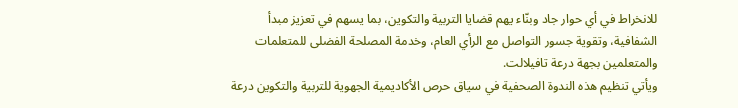للانخراط في أي حوار جاد وبنّاء يهم قضايا التربية والتكوين، بما يسهم في تعزيز مبدأ الشفافية، وتقوية جسور التواصل مع الرأي العام، وخدمة المصلحة الفضلى للمتعلمات والمتعلمين بجهة درعة تافيلالت.
ويأتي تنظيم هذه الندوة الصحفية في سياق حرص الأكاديمية الجهوية للتربية والتكوين درعة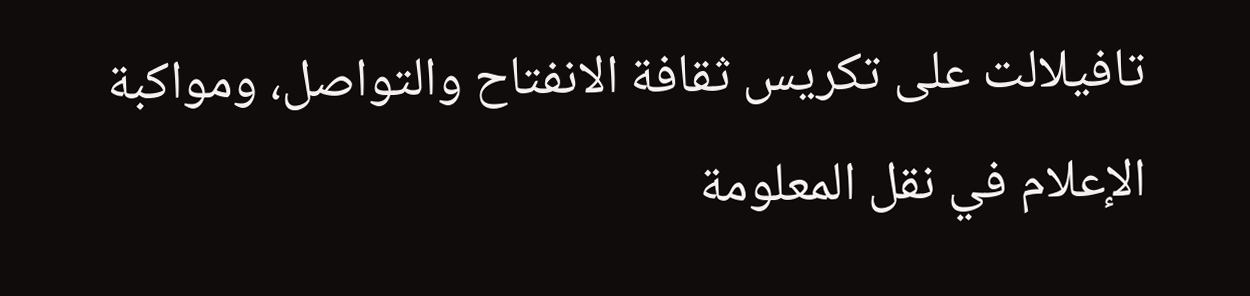تافيلالت على تكريس ثقافة الانفتاح والتواصل، ومواكبة الإعلام في نقل المعلومة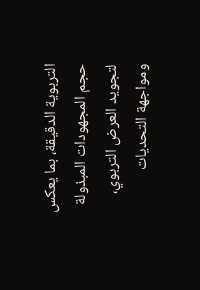التربوية الدقيقة، بما يعكس حجم المجهودات المبذولة لتجويد العرض التربوي، ومواجهة التحديات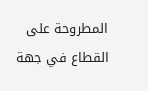المطروحة على القطاع في جهة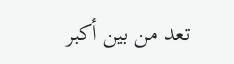تعد من بين أكبر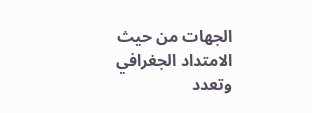الجهات من حيث الامتداد الجغرافي وتعدد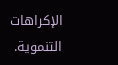الإكراهات التنموية.